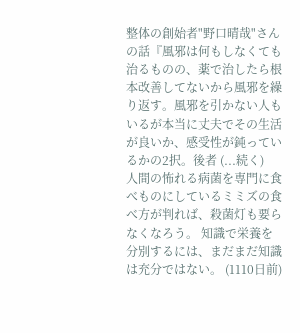整体の創始者"野口晴哉"さんの話『風邪は何もしなくても治るものの、薬で治したら根本改善してないから風邪を繰り返す。風邪を引かない人もいるが本当に丈夫でその生活が良いか、感受性が鈍っているかの2択。後者 (...続く)
人間の怖れる病菌を専門に食べものにしているミミズの食べ方が判れば、殺菌灯も要らなくなろう。 知識で栄養を分別するには、まだまだ知識は充分ではない。 (1110日前)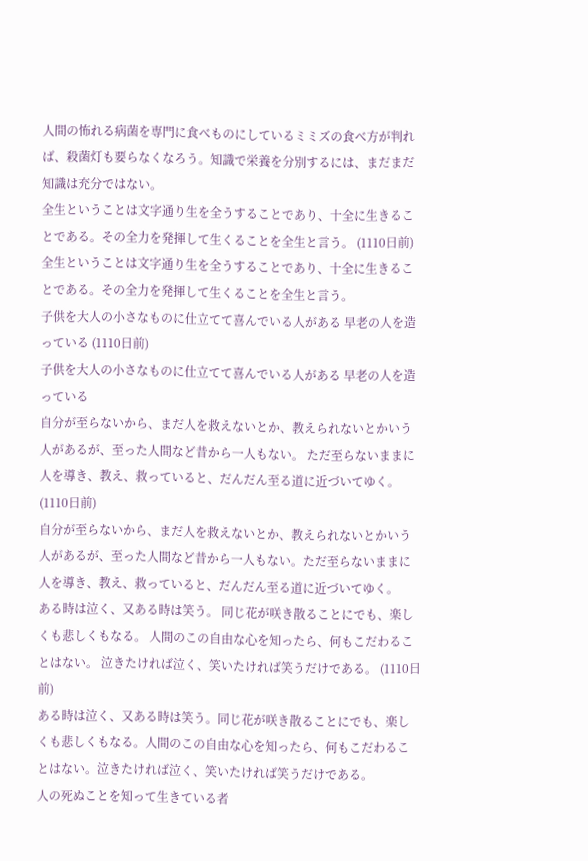人間の怖れる病菌を専門に食べものにしているミミズの食べ方が判れば、殺菌灯も要らなくなろう。知識で栄養を分別するには、まだまだ知識は充分ではない。
全生ということは文字通り生を全うすることであり、十全に生きることである。その全力を発揮して生くることを全生と言う。 (1110日前)
全生ということは文字通り生を全うすることであり、十全に生きることである。その全力を発揮して生くることを全生と言う。
子供を大人の小さなものに仕立てて喜んでいる人がある 早老の人を造っている (1110日前)
子供を大人の小さなものに仕立てて喜んでいる人がある 早老の人を造っている
自分が至らないから、まだ人を救えないとか、教えられないとかいう人があるが、至った人間など昔から一人もない。 ただ至らないままに人を導き、教え、救っていると、だんだん至る道に近づいてゆく。 (1110日前)
自分が至らないから、まだ人を救えないとか、教えられないとかいう人があるが、至った人間など昔から一人もない。ただ至らないままに人を導き、教え、救っていると、だんだん至る道に近づいてゆく。
ある時は泣く、又ある時は笑う。 同じ花が咲き散ることにでも、楽しくも悲しくもなる。 人間のこの自由な心を知ったら、何もこだわることはない。 泣きたければ泣く、笑いたければ笑うだけである。 (1110日前)
ある時は泣く、又ある時は笑う。同じ花が咲き散ることにでも、楽しくも悲しくもなる。人間のこの自由な心を知ったら、何もこだわることはない。泣きたければ泣く、笑いたければ笑うだけである。
人の死ぬことを知って生きている者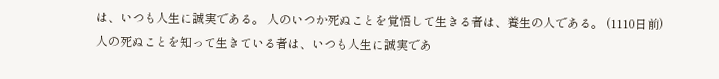は、いつも人生に誠実である。 人のいつか死ぬことを覚悟して生きる者は、養生の人である。 (1110日前)
人の死ぬことを知って生きている者は、いつも人生に誠実であ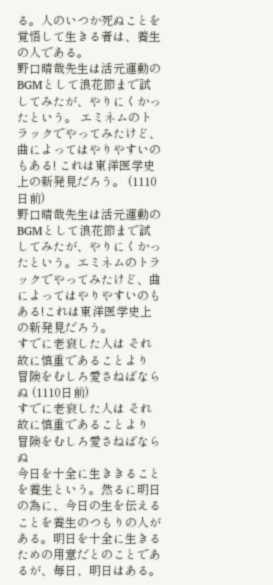る。人のいつか死ぬことを覚悟して生きる者は、養生の人である。
野口晴哉先生は活元運動のBGMとして浪花節まで試してみたが、やりにくかったという。 エミネムのトラックでやってみたけど、曲によってはやりやすいのもある! これは東洋医学史上の新発見だろう。 (1110日前)
野口晴哉先生は活元運動のBGMとして浪花節まで試してみたが、やりにくかったという。エミネムのトラックでやってみたけど、曲によってはやりやすいのもある!これは東洋医学史上の新発見だろう。
すでに老衰した人は それ故に慎重であることより 冒険をむしろ愛さねばならぬ (1110日前)
すでに老衰した人は それ故に慎重であることより 冒険をむしろ愛さねばならぬ
今日を十全に生ききることを養生という。然るに明日の為に、今日の生を伝えることを養生のつもりの人がある。明日を十全に生きるための用意だとのことであるが、毎日、明日はある。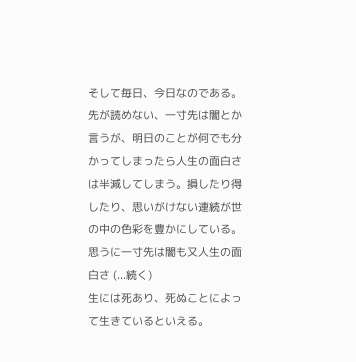そして毎日、今日なのである。
先が読めない、一寸先は闇とか言うが、明日のことが何でも分かってしまったら人生の面白さは半減してしまう。損したり得したり、思いがけない連続が世の中の色彩を豊かにしている。思うに一寸先は闇も又人生の面白さ (...続く)
生には死あり、死ぬことによって生きているといえる。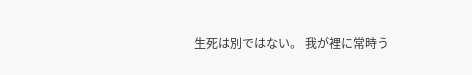生死は別ではない。 我が裡に常時う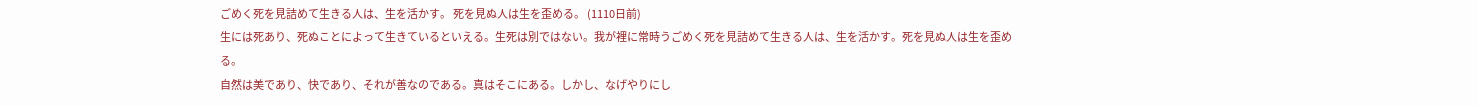ごめく死を見詰めて生きる人は、生を活かす。 死を見ぬ人は生を歪める。 (1110日前)
生には死あり、死ぬことによって生きているといえる。生死は別ではない。我が裡に常時うごめく死を見詰めて生きる人は、生を活かす。死を見ぬ人は生を歪める。
自然は美であり、快であり、それが善なのである。真はそこにある。しかし、なげやりにし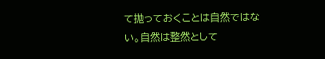て抛っておくことは自然ではない。自然は整然として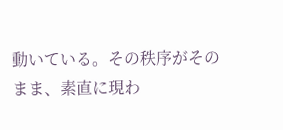動いている。その秩序がそのまま、素直に現わ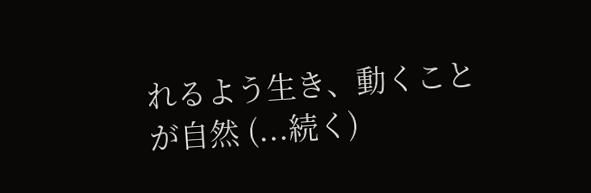れるよう生き、動くことが自然 (...続く)